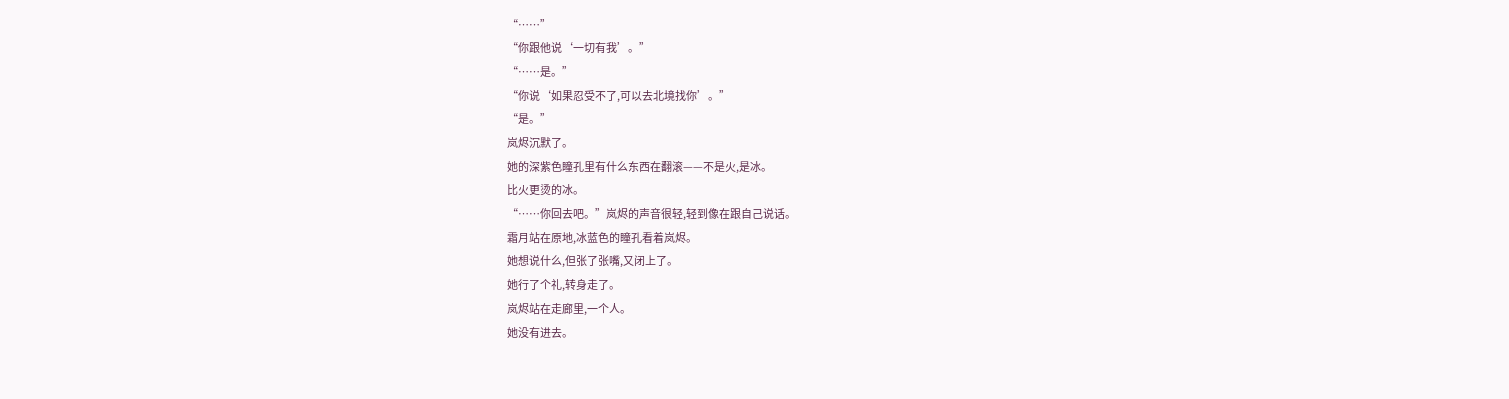“……”
“你跟他说‘一切有我’。”
“……是。”
“你说‘如果忍受不了,可以去北境找你’。”
“是。”
岚烬沉默了。
她的深紫色瞳孔里有什么东西在翻滚——不是火,是冰。
比火更烫的冰。
“……你回去吧。”岚烬的声音很轻,轻到像在跟自己说话。
霜月站在原地,冰蓝色的瞳孔看着岚烬。
她想说什么,但张了张嘴,又闭上了。
她行了个礼,转身走了。
岚烬站在走廊里,一个人。
她没有进去。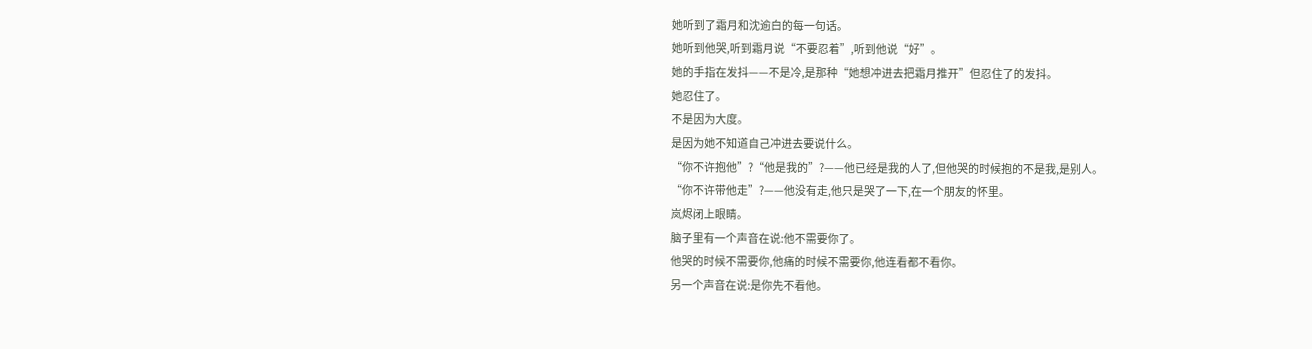她听到了霜月和沈逾白的每一句话。
她听到他哭,听到霜月说“不要忍着”,听到他说“好”。
她的手指在发抖——不是冷,是那种“她想冲进去把霜月推开”但忍住了的发抖。
她忍住了。
不是因为大度。
是因为她不知道自己冲进去要说什么。
“你不许抱他”?“他是我的”?——他已经是我的人了,但他哭的时候抱的不是我,是别人。
“你不许带他走”?——他没有走,他只是哭了一下,在一个朋友的怀里。
岚烬闭上眼睛。
脑子里有一个声音在说:他不需要你了。
他哭的时候不需要你,他痛的时候不需要你,他连看都不看你。
另一个声音在说:是你先不看他。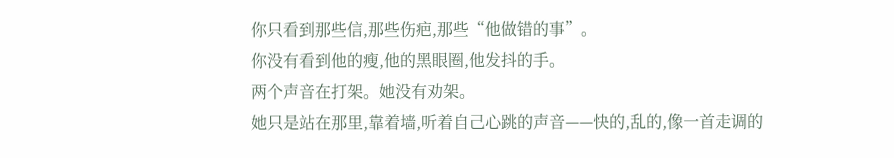你只看到那些信,那些伤疤,那些“他做错的事”。
你没有看到他的瘦,他的黑眼圈,他发抖的手。
两个声音在打架。她没有劝架。
她只是站在那里,靠着墙,听着自己心跳的声音——快的,乱的,像一首走调的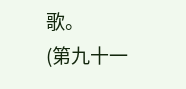歌。
(第九十一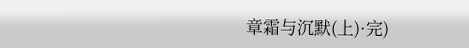章霜与沉默(上)·完)